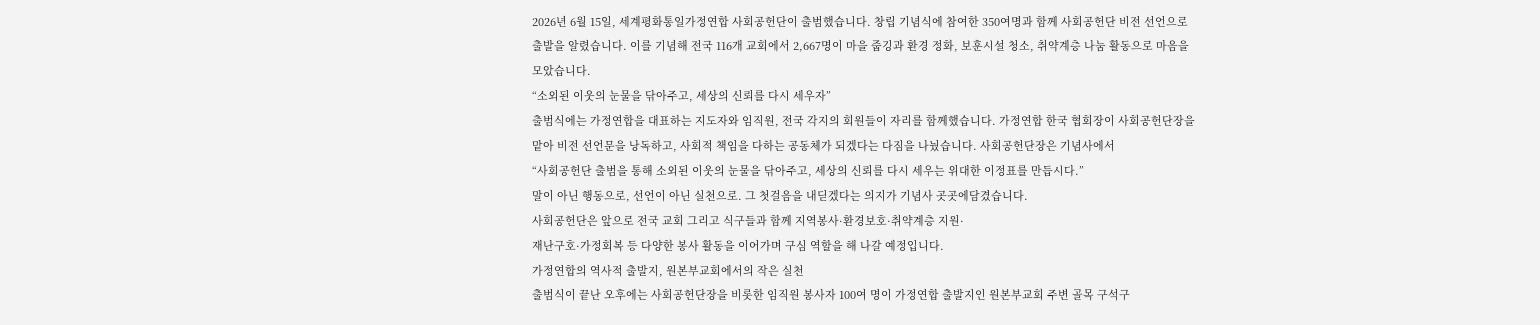2026년 6월 15일, 세계평화통일가정연합 사회공헌단이 출범했습니다. 창립 기념식에 참여한 350여명과 함께 사회공헌단 비전 선언으로 출발을 알렸습니다. 이를 기념해 전국 116개 교회에서 2,667명이 마을 줍깅과 환경 정화, 보훈시설 청소, 취약계층 나눔 활동으로 마음을 모았습니다.
“소외된 이웃의 눈물을 닦아주고, 세상의 신뢰를 다시 세우자”
출범식에는 가정연합을 대표하는 지도자와 임직원, 전국 각지의 회원들이 자리를 함께했습니다. 가정연합 한국 협회장이 사회공헌단장을 맡아 비전 선언문을 낭독하고, 사회적 책임을 다하는 공동체가 되겠다는 다짐을 나눴습니다. 사회공헌단장은 기념사에서
“사회공헌단 출범을 통해 소외된 이웃의 눈물을 닦아주고, 세상의 신뢰를 다시 세우는 위대한 이정표를 만듭시다.”
말이 아닌 행동으로, 선언이 아닌 실천으로. 그 첫걸음을 내딛겠다는 의지가 기념사 곳곳에담겼습니다.
사회공헌단은 앞으로 전국 교회 그리고 식구들과 함께 지역봉사·환경보호·취약계층 지원·
재난구호·가정회복 등 다양한 봉사 활동을 이어가며 구심 역할을 해 나갈 예정입니다.
가정연합의 역사적 출발지, 원본부교회에서의 작은 실천
출범식이 끝난 오후에는 사회공헌단장을 비롯한 임직원 봉사자 100여 명이 가정연합 출발지인 원본부교회 주변 골목 구석구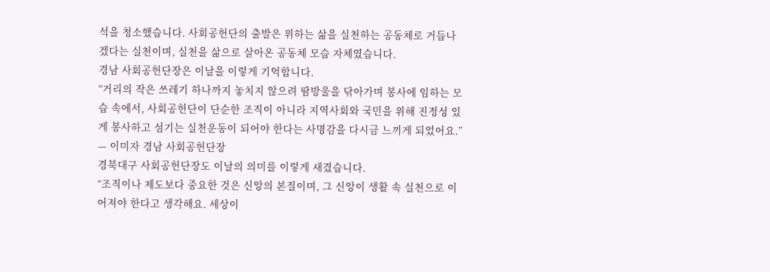석을 청소했습니다. 사회공헌단의 출발은 위하는 삶을 실천하는 공동체로 거듭나겠다는 실천이며, 실천을 삶으로 살아온 공동체 모습 자체였습니다.
경남 사회공헌단장은 이날을 이렇게 기억합니다.
“거리의 작은 쓰레기 하나까지 놓치지 않으려 땀방울을 닦아가며 봉사에 임하는 모습 속에서, 사회공헌단이 단순한 조직이 아니라 지역사회와 국민을 위해 진정성 있게 봉사하고 섬기는 실천운동이 되어야 한다는 사명감을 다시금 느끼게 되었어요.” — 이미자 경남 사회공헌단장
경북대구 사회공헌단장도 이날의 의미를 이렇게 새겼습니다.
“조직이나 제도보다 중요한 것은 신앙의 본질이며, 그 신앙이 생활 속 실천으로 이어져야 한다고 생각해요. 세상이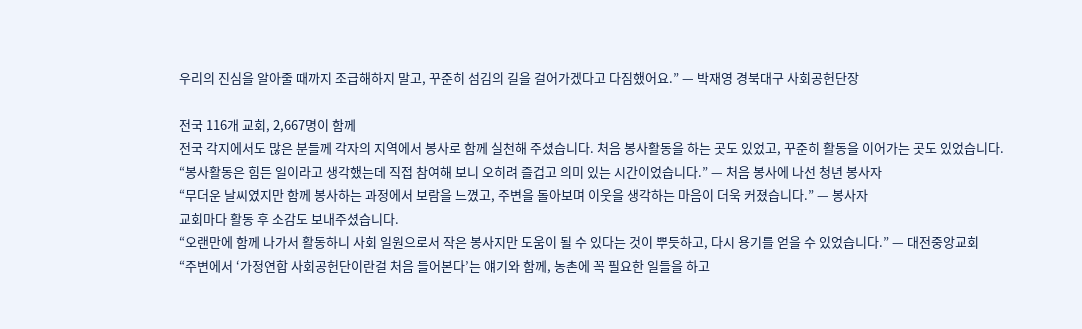우리의 진심을 알아줄 때까지 조급해하지 말고, 꾸준히 섬김의 길을 걸어가겠다고 다짐했어요.” — 박재영 경북대구 사회공헌단장

전국 116개 교회, 2,667명이 함께
전국 각지에서도 많은 분들께 각자의 지역에서 봉사로 함께 실천해 주셨습니다. 처음 봉사활동을 하는 곳도 있었고, 꾸준히 활동을 이어가는 곳도 있었습니다.
“봉사활동은 힘든 일이라고 생각했는데 직접 참여해 보니 오히려 즐겁고 의미 있는 시간이었습니다.” — 처음 봉사에 나선 청년 봉사자
“무더운 날씨였지만 함께 봉사하는 과정에서 보람을 느꼈고, 주변을 돌아보며 이웃을 생각하는 마음이 더욱 커졌습니다.” — 봉사자
교회마다 활동 후 소감도 보내주셨습니다.
“오랜만에 함께 나가서 활동하니 사회 일원으로서 작은 봉사지만 도움이 될 수 있다는 것이 뿌듯하고, 다시 용기를 얻을 수 있었습니다.” — 대전중앙교회
“주변에서 ‘가정연합 사회공헌단이란걸 처음 들어본다’는 얘기와 함께, 농촌에 꼭 필요한 일들을 하고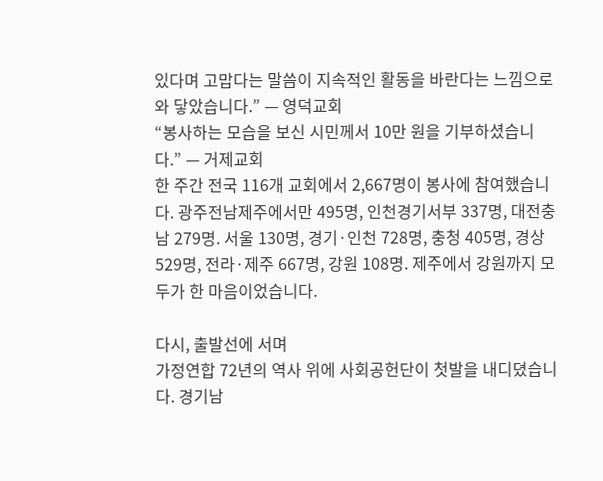있다며 고맙다는 말씀이 지속적인 활동을 바란다는 느낌으로 와 닿았습니다.” — 영덕교회
“봉사하는 모습을 보신 시민께서 10만 원을 기부하셨습니다.” — 거제교회
한 주간 전국 116개 교회에서 2,667명이 봉사에 참여했습니다. 광주전남제주에서만 495명, 인천경기서부 337명, 대전충남 279명. 서울 130명, 경기·인천 728명, 충청 405명, 경상 529명, 전라·제주 667명, 강원 108명. 제주에서 강원까지 모두가 한 마음이었습니다.

다시, 출발선에 서며
가정연합 72년의 역사 위에 사회공헌단이 첫발을 내디뎠습니다. 경기남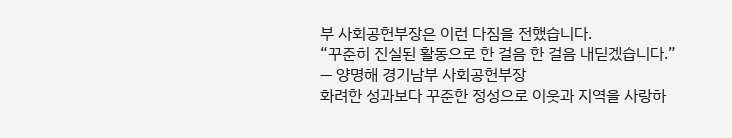부 사회공헌부장은 이런 다짐을 전했습니다.
“꾸준히 진실된 활동으로 한 걸음 한 걸음 내딛겠습니다.”
— 양명해 경기남부 사회공헌부장
화려한 성과보다 꾸준한 정성으로 이웃과 지역을 사랑하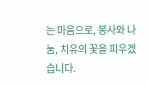는 마음으로, 봉사와 나눔, 치유의 꽃을 피우겠습니다.